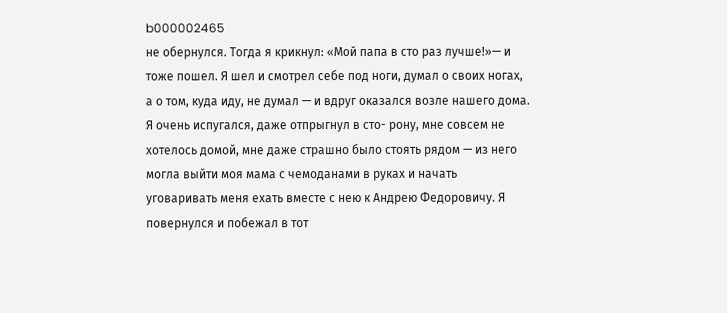b000002465
не обернулся. Тогда я крикнул: «Мой папа в сто раз лучше!»— и тоже пошел. Я шел и смотрел себе под ноги, думал о своих ногах, а о том, куда иду, не думал — и вдруг оказался возле нашего дома. Я очень испугался, даже отпрыгнул в сто- рону, мне совсем не хотелось домой, мне даже страшно было стоять рядом — из него могла выйти моя мама с чемоданами в руках и начать уговаривать меня ехать вместе с нею к Андрею Федоровичу. Я повернулся и побежал в тот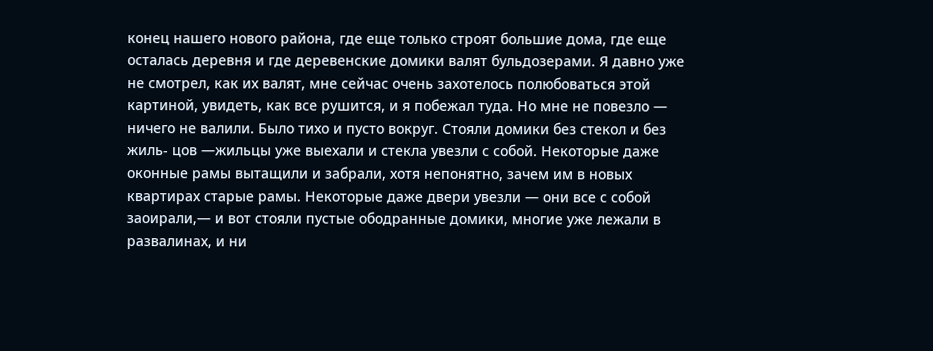конец нашего нового района, где еще только строят большие дома, где еще осталась деревня и где деревенские домики валят бульдозерами. Я давно уже не смотрел, как их валят, мне сейчас очень захотелось полюбоваться этой картиной, увидеть, как все рушится, и я побежал туда. Но мне не повезло — ничего не валили. Было тихо и пусто вокруг. Стояли домики без стекол и без жиль- цов —жильцы уже выехали и стекла увезли с собой. Некоторые даже оконные рамы вытащили и забрали, хотя непонятно, зачем им в новых квартирах старые рамы. Некоторые даже двери увезли — они все с собой заоирали,— и вот стояли пустые ободранные домики, многие уже лежали в развалинах, и ни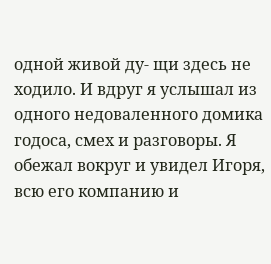одной живой ду- щи здесь не ходило. И вдруг я услышал из одного недоваленного домика годоса, смех и разговоры. Я обежал вокруг и увидел Игоря, всю его компанию и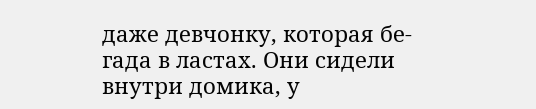даже девчонку, которая бе- гада в ластах. Они сидели внутри домика, у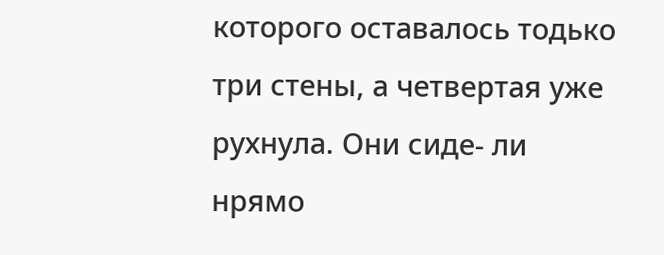которого оставалось тодько три стены, а четвертая уже рухнула. Они сиде- ли нрямо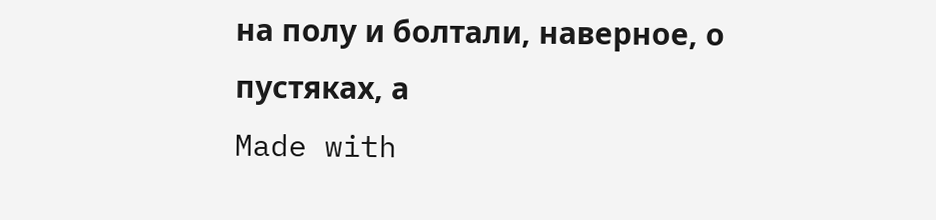на полу и болтали, наверное, о пустяках, а
Made with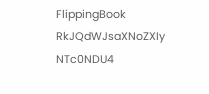FlippingBook
RkJQdWJsaXNoZXIy NTc0NDU4